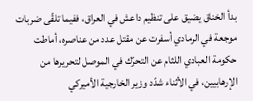بدأ الخناق يضيق على تنظيم داعش في العراق، ففيما تلقّى ضربات موجعة في الرمادي أسفرت عن مقتل عدد من عناصره، أماطت حكومة العبادي اللثام عن التحرّك في الموصل لتحريرها من الإرهابيين، في الأثناء شدّد وزير الخارجية الأميركي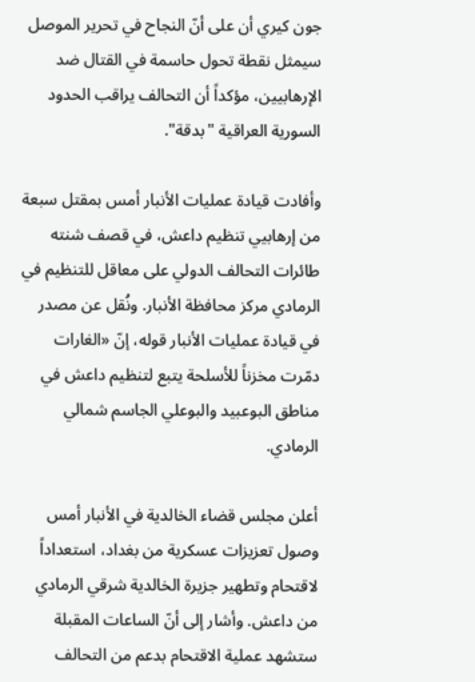جون كيري أن على أنّ النجاح في تحرير الموصل سيمثل نقطة تحول حاسمة في القتال ضد الإرهابيين، مؤكداً أن التحالف يراقب الحدود السورية العراقية "بدقة".

وأفادت قيادة عمليات الأنبار أمس بمقتل سبعة من إرهابيي تنظيم داعش، في قصف شنته طائرات التحالف الدولي على معاقل للتنظيم في الرمادي مركز محافظة الأنبار. ونُقل عن مصدر في قيادة عمليات الأنبار قوله، إنّ «الغارات دمّرت مخزناً للأسلحة يتبع لتنظيم داعش في مناطق البوعبيد والبوعلي الجاسم شمالي الرمادي.

أعلن مجلس قضاء الخالدية في الأنبار أمس وصول تعزيزات عسكرية من بغداد، استعداداً لاقتحام وتطهير جزيرة الخالدية شرقي الرمادي من داعش. وأشار إلى أنّ الساعات المقبلة ستشهد عملية الاقتحام بدعم من التحالف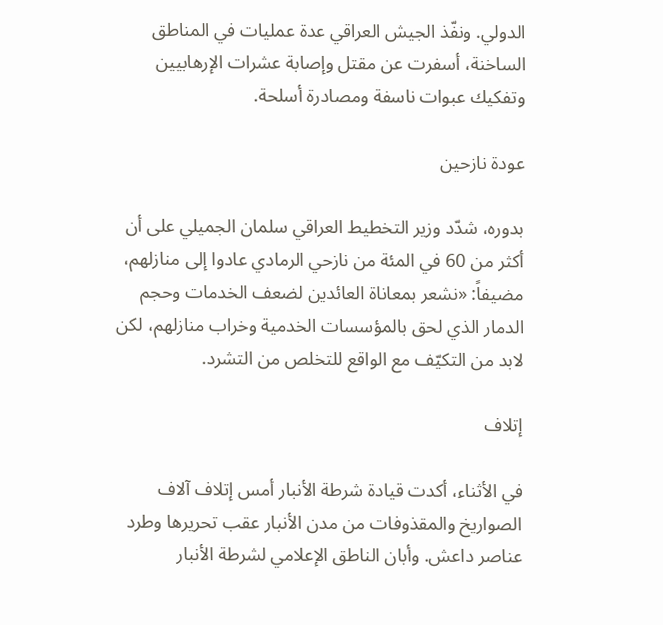الدولي. ونفّذ الجيش العراقي عدة عمليات في المناطق الساخنة، أسفرت عن مقتل وإصابة عشرات الإرهابيين وتفكيك عبوات ناسفة ومصادرة أسلحة.

عودة نازحين

بدوره، شدّد وزير التخطيط العراقي سلمان الجميلي على أن أكثر من 60 في المئة من نازحي الرمادي عادوا إلى منازلهم، مضيفاً: «نشعر بمعاناة العائدين لضعف الخدمات وحجم الدمار الذي لحق بالمؤسسات الخدمية وخراب منازلهم، لكن لابد من التكيّف مع الواقع للتخلص من التشرد.

إتلاف

في الأثناء، أكدت قيادة شرطة الأنبار أمس إتلاف آلاف الصواريخ والمقذوفات من مدن الأنبار عقب تحريرها وطرد عناصر داعش. وأبان الناطق الإعلامي لشرطة الأنبار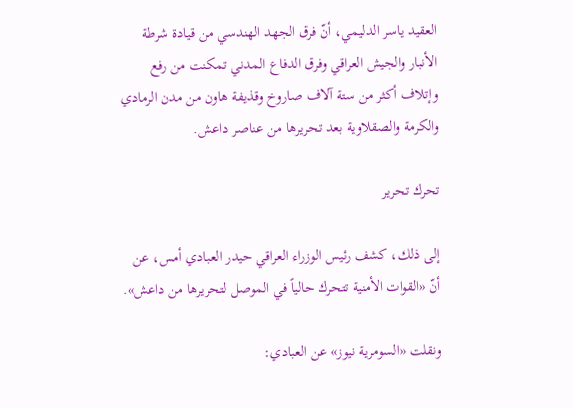العقيد ياسر الدليمي، أنّ فرق الجهد الهندسي من قيادة شرطة الأنبار والجيش العراقي وفرق الدفاع المدني تمكنت من رفع وإتلاف أكثر من ستة آلاف صاروخ وقذيفة هاون من مدن الرمادي والكرمة والصقلاوية بعد تحريرها من عناصر داعش.

تحرك تحرير

إلى ذلك، كشف رئيس الوزراء العراقي حيدر العبادي أمس، عن أنّ «القوات الأمنية تتحرك حالياً في الموصل لتحريرها من داعش».

ونقلت «السومرية نيوز» عن العبادي: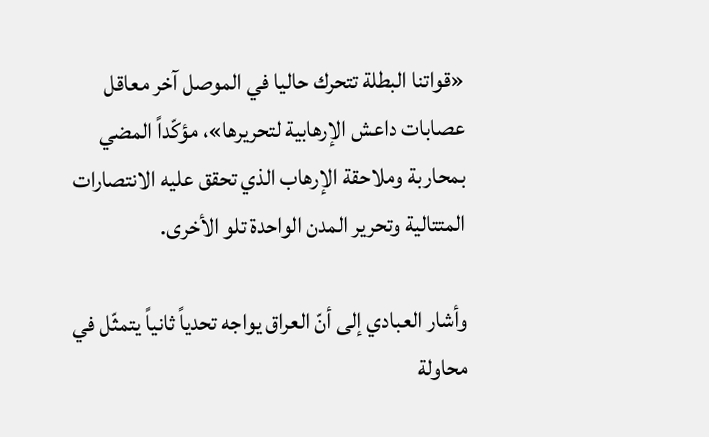«قواتنا البطلة تتحرك حاليا في الموصل آخر معاقل عصابات داعش الإرهابية لتحريرها»، مؤكّداً المضي بمحاربة وملاحقة الإرهاب الذي تحقق عليه الانتصارات المتتالية وتحرير المدن الواحدة تلو الأخرى.

وأشار العبادي إلى أنّ العراق يواجه تحدياً ثانياً يتمثّل في محاولة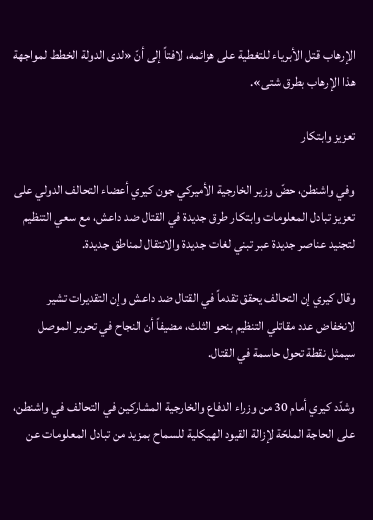الإرهاب قتل الأبرياء للتغطية على هزائمه، لافتاً إلى أنّ «لدى الدولة الخطط لمواجهة هذا الإرهاب بطرق شتى».

تعزيز وابتكار

وفي واشنطن، حضّ وزير الخارجية الأميركي جون كيري أعضاء التحالف الدولي على تعزيز تبادل المعلومات وابتكار طرق جديدة في القتال ضد داعش، مع سعي التنظيم لتجنيد عناصر جديدة عبر تبني لغات جديدة والانتقال لمناطق جديدة.

وقال كيري إن التحالف يحقق تقدماً في القتال ضد داعش وإن التقديرات تشير لانخفاض عدد مقاتلي التنظيم بنحو الثلث، مضيفاً أن النجاح في تحرير الموصل سيمثل نقطة تحول حاسمة في القتال.

وشدّد كيري أمام 30 من وزراء الدفاع والخارجية المشاركين في التحالف في واشنطن، على الحاجة الملحّة لإزالة القيود الهيكلية للسماح بمزيد من تبادل المعلومات عن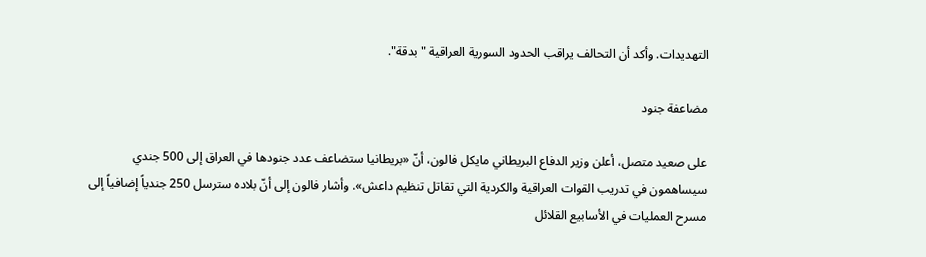التهديدات. وأكد أن التحالف يراقب الحدود السورية العراقية "بدقة".

مضاعفة جنود

على صعيد متصل، أعلن وزير الدفاع البريطاني مايكل فالون، أنّ «بريطانيا ستضاعف عدد جنودها في العراق إلى 500 جندي سيساهمون في تدريب القوات العراقية والكردية التي تقاتل تنظيم داعش». وأشار فالون إلى أنّ بلاده سترسل 250 جندياً إضافياً إلى مسرح العمليات في الأسابيع القلائل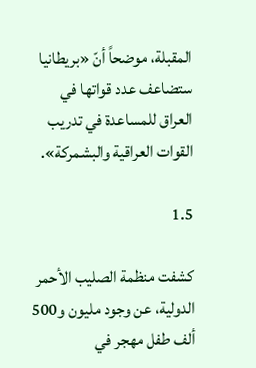المقبلة، موضحاً أنّ «بريطانيا ستضاعف عدد قواتها في العراق للمساعدة في تدريب القوات العراقية والبشمركة».

1.5

كشفت منظمة الصليب الأحمر الدولية، عن وجود مليون و500 ألف طفل مهجر في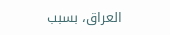العراق، بسبب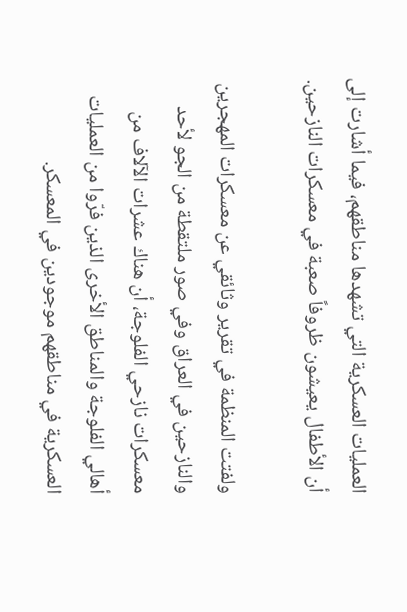العمليات العسكرية التي تشهدها مناطقهم، فيما أشارت إلى أن الأطفال يعيشون ظروفاً صعبة في معسكرات النازحين.

ولفتت المنظمة في تقرير وثائقي عن معسكرات المهجرين والنازحين في العراق وفي صور ملتقطة من الجو لأحد معسكرات نازحي الفلوجة، أن هناك عشرات الآلاف من أهالي الفلوجة والمناطق الأخرى الذين فرّوا من العمليات العسكرية في مناطقهم موجودين في المعسكر.